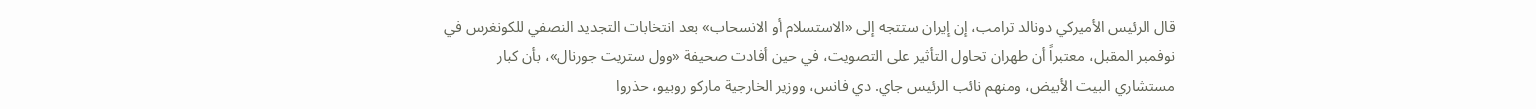قال الرئيس الأميركي دونالد ترامب، إن إيران ستتجه إلى «الاستسلام أو الانسحاب» بعد انتخابات التجديد النصفي للكونغرس في نوفمبر المقبل، معتبراً أن طهران تحاول التأثير على التصويت، في حين أفادت صحيفة «وول ستريت جورنال»، بأن كبار مستشاري البيت الأبيض، ومنهم نائب الرئيس جاي. دي فانس، ووزير الخارجية ماركو روبيو، حذروا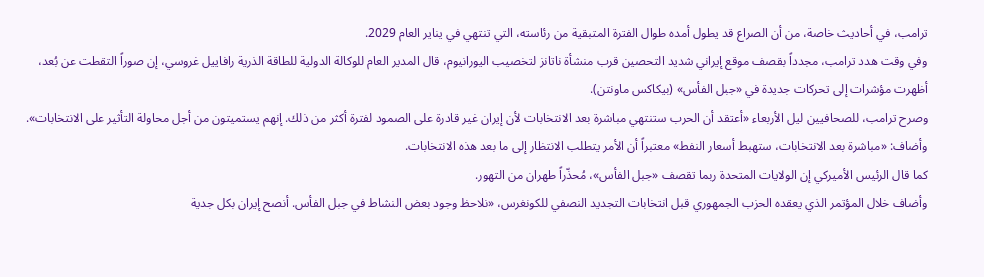ترامب، في أحاديث خاصة، من أن الصراع قد يطول أمده طوال الفترة المتبقية من رئاسته، التي تنتهي في يناير العام 2029.
وفي وقت هدد ترامب، مجدداً بقصف موقع إيراني شديد التحصين قرب منشأة ناتانز لتخصيب اليورانيوم، قال المدير العام للوكالة الدولية للطاقة الذرية رافاييل غروسي، إن صوراً التقطت عن بُعد، أظهرت مؤشرات إلى تحركات جديدة في «جبل الفأس» (بيكاكس ماونتن).
وصرح ترامب، للصحافيين ليل الأربعاء «أعتقد أن الحرب ستنتهي مباشرة بعد الانتخابات لأن إيران غير قادرة على الصمود لفترة أكثر من ذلك. إنهم يستميتون من أجل محاولة التأثير على الانتخابات».
وأضاف: «مباشرة بعد الانتخابات، ستهبط أسعار النفط» معتبراً أن الأمر يتطلب الانتظار إلى ما بعد هذه الانتخابات.
كما قال الرئيس الأميركي إن الولايات المتحدة ربما تقصف «جبل الفأس»، مُحذّراً طهران من التهور.
وأضاف خلال المؤتمر الذي يعقده الحزب الجمهوري قبل انتخابات التجديد النصفي للكونغرس، «نلاحظ وجود بعض النشاط في جبل الفأس. أنصح إيران بكل جدية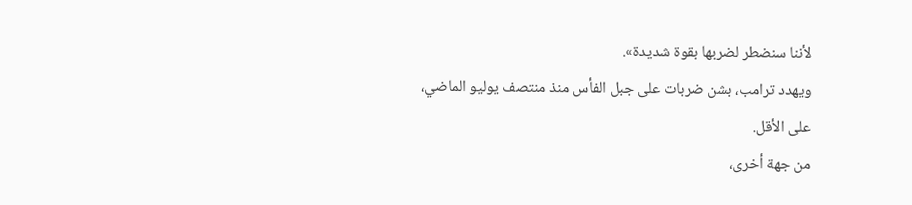لأننا سنضطر لضربها بقوة شديدة».
ويهدد ترامب، بشن ضربات على جبل الفأس منذ منتصف يوليو الماضي، على الأقل.
من جهة أخرى،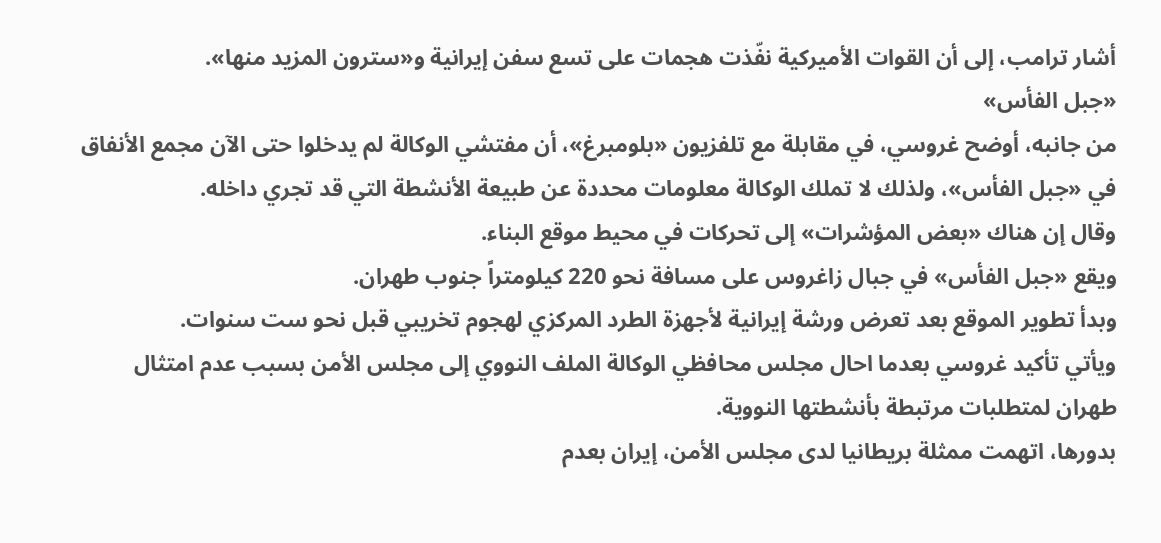أشار ترامب، إلى أن القوات الأميركية نفّذت هجمات على تسع سفن إيرانية و«سترون المزيد منها».
«جبل الفأس»
من جانبه، أوضح غروسي، في مقابلة مع تلفزيون «بلومبرغ»، أن مفتشي الوكالة لم يدخلوا حتى الآن مجمع الأنفاق في «جبل الفأس»، ولذلك لا تملك الوكالة معلومات محددة عن طبيعة الأنشطة التي قد تجري داخله.
وقال إن هناك «بعض المؤشرات» إلى تحركات في محيط موقع البناء.
ويقع «جبل الفأس» في جبال زاغروس على مسافة نحو 220 كيلومتراً جنوب طهران.
وبدأ تطوير الموقع بعد تعرض ورشة إيرانية لأجهزة الطرد المركزي لهجوم تخريبي قبل نحو ست سنوات.
ويأتي تأكيد غروسي بعدما احال مجلس محافظي الوكالة الملف النووي إلى مجلس الأمن بسبب عدم امتثال طهران لمتطلبات مرتبطة بأنشطتها النووية.
بدورها، اتهمت ممثلة بريطانيا لدى مجلس الأمن، إيران بعدم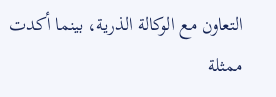التعاون مع الوكالة الذرية، بينما أكدت ممثلة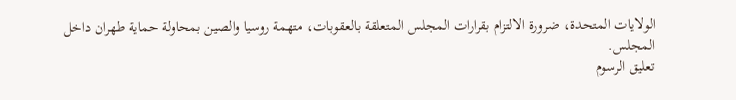الولايات المتحدة، ضرورة الالتزام بقرارات المجلس المتعلقة بالعقوبات، متهمة روسيا والصين بمحاولة حماية طهران داخل المجلس.
تعليق الرسوم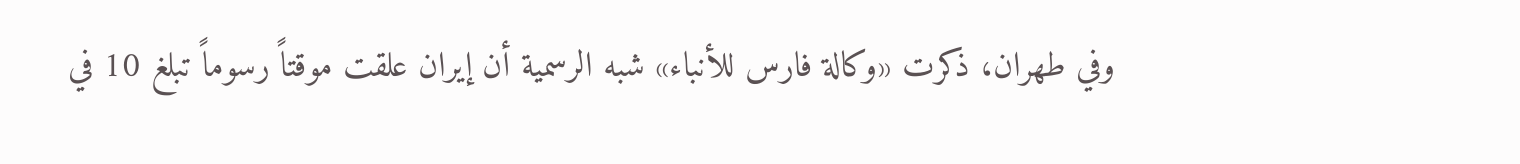وفي طهران، ذكرت «وكالة فارس للأنباء» شبه الرسمية أن إيران علقت موقتاً رسوماً تبلغ 10 في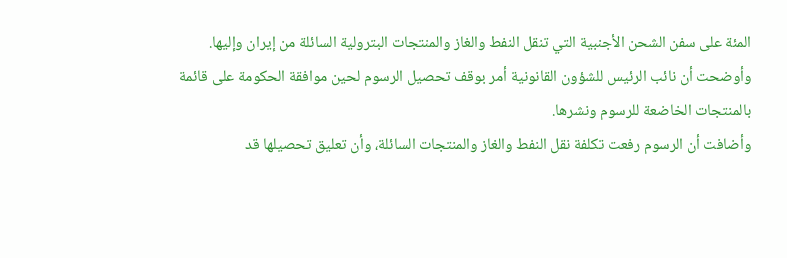المئة على سفن الشحن الأجنبية التي تنقل النفط والغاز والمنتجات البترولية السائلة من إيران وإليها.
وأوضحت أن نائب الرئيس للشؤون القانونية أمر بوقف تحصيل الرسوم لحين موافقة الحكومة على قائمة بالمنتجات الخاضعة للرسوم ونشرها.
وأضافت أن الرسوم رفعت تكلفة نقل النفط والغاز والمنتجات السائلة، وأن تعليق تحصيلها قد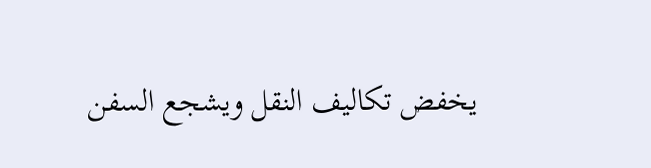يخفض تكاليف النقل ويشجع السفن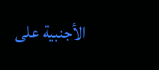الأجنبية على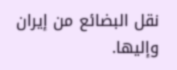نقل البضائع من إيران وإليها.